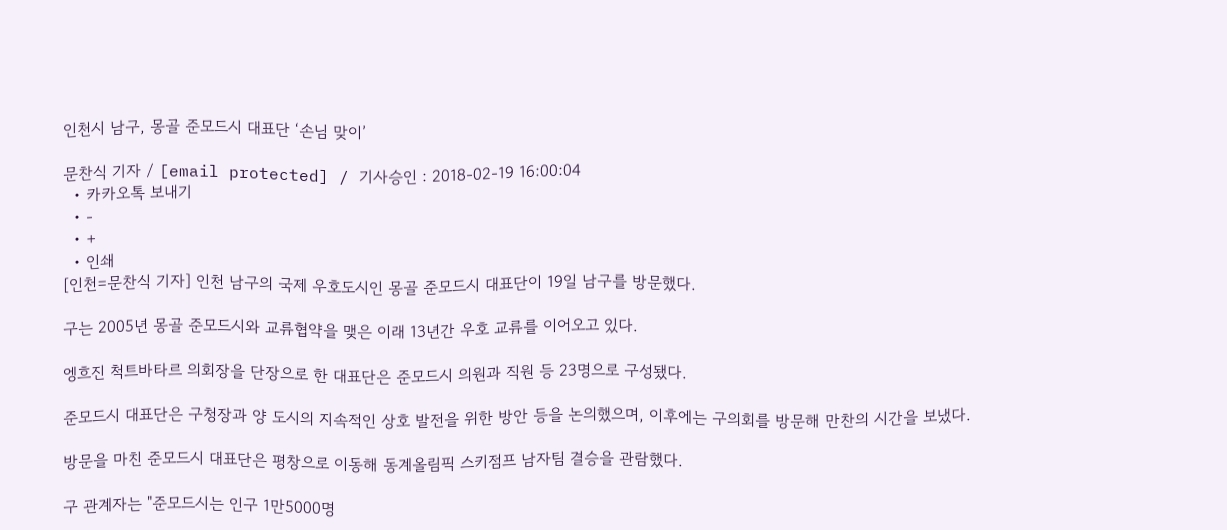인천시 남구, 몽골 준모드시 대표단 ‘손님 맞이’

문찬식 기자 / [email protected] / 기사승인 : 2018-02-19 16:00:04
  • 카카오톡 보내기
  • -
  • +
  • 인쇄
[인천=문찬식 기자] 인천 남구의 국제 우호도시인 몽골 준모드시 대표단이 19일 남구를 방문했다.

구는 2005년 몽골 준모드시와 교류협약을 맺은 이래 13년간 우호 교류를 이어오고 있다.

엥흐진 척트바타르 의회장을 단장으로 한 대표단은 준모드시 의원과 직원 등 23명으로 구성됐다.

준모드시 대표단은 구청장과 양 도시의 지속적인 상호 발전을 위한 방안 등을 논의했으며, 이후에는 구의회를 방문해 만찬의 시간을 보냈다.

방문을 마친 준모드시 대표단은 평창으로 이동해 동계올림픽 스키점프 남자팀 결승을 관람했다.

구 관계자는 "준모드시는 인구 1만5000명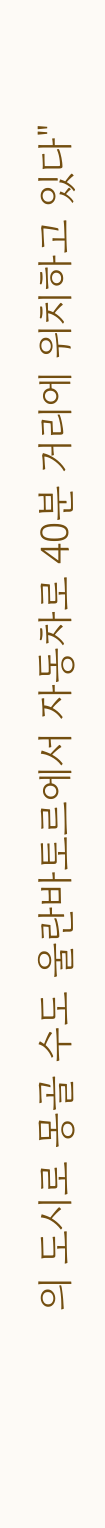의 도시로 몽골 수도 울란바토르에서 자동차로 40분 거리에 위치하고 있다"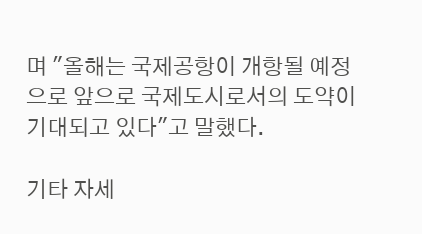며 "올해는 국제공항이 개항될 예정으로 앞으로 국제도시로서의 도약이 기대되고 있다"고 말했다.

기타 자세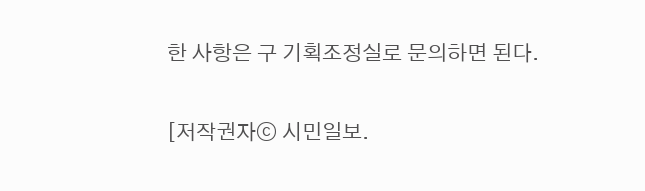한 사항은 구 기획조정실로 문의하면 된다.

[저작권자ⓒ 시민일보.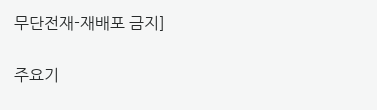무단전재-재배포 금지]

주요기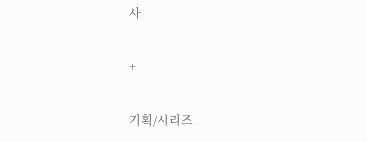사

+

기획/시리즈